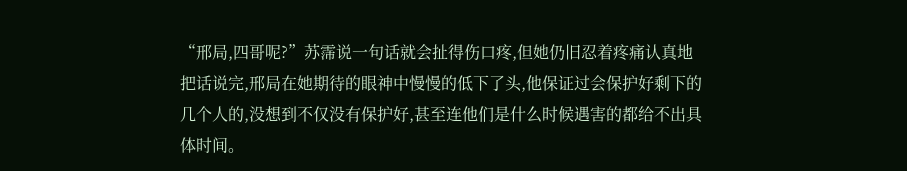“邢局,四哥呢?”苏霈说一句话就会扯得伤口疼,但她仍旧忍着疼痛认真地把话说完,邢局在她期待的眼神中慢慢的低下了头,他保证过会保护好剩下的几个人的,没想到不仅没有保护好,甚至连他们是什么时候遇害的都给不出具体时间。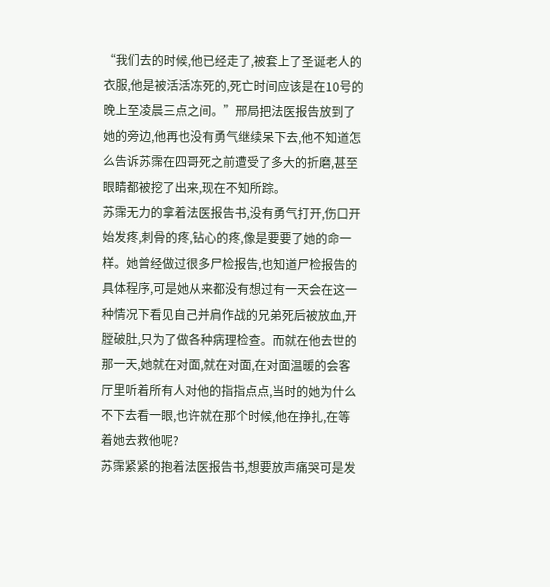“我们去的时候,他已经走了,被套上了圣诞老人的衣服,他是被活活冻死的,死亡时间应该是在10号的晚上至凌晨三点之间。”邢局把法医报告放到了她的旁边,他再也没有勇气继续呆下去,他不知道怎么告诉苏霈在四哥死之前遭受了多大的折磨,甚至眼睛都被挖了出来,现在不知所踪。
苏霈无力的拿着法医报告书,没有勇气打开,伤口开始发疼,刺骨的疼,钻心的疼,像是要要了她的命一样。她曾经做过很多尸检报告,也知道尸检报告的具体程序,可是她从来都没有想过有一天会在这一种情况下看见自己并肩作战的兄弟死后被放血,开膛破肚,只为了做各种病理检查。而就在他去世的那一天,她就在对面,就在对面,在对面温暖的会客厅里听着所有人对他的指指点点,当时的她为什么不下去看一眼,也许就在那个时候,他在挣扎,在等着她去救他呢?
苏霈紧紧的抱着法医报告书,想要放声痛哭可是发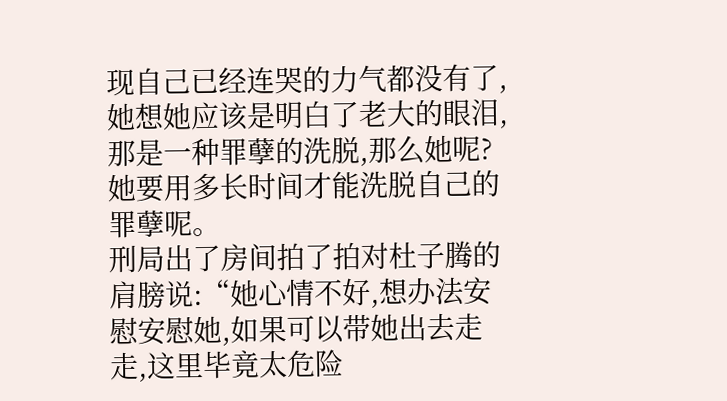现自己已经连哭的力气都没有了,她想她应该是明白了老大的眼泪,那是一种罪孽的洗脱,那么她呢?她要用多长时间才能洗脱自己的罪孽呢。
刑局出了房间拍了拍对杜子腾的肩膀说:“她心情不好,想办法安慰安慰她,如果可以带她出去走走,这里毕竟太危险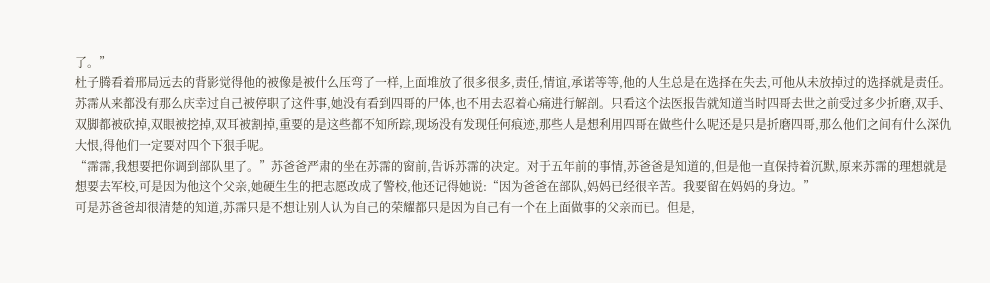了。”
杜子腾看着邢局远去的背影觉得他的被像是被什么压弯了一样,上面堆放了很多很多,责任,情谊,承诺等等,他的人生总是在选择在失去,可他从未放掉过的选择就是责任。
苏霈从来都没有那么庆幸过自己被停职了这件事,她没有看到四哥的尸体,也不用去忍着心痛进行解剖。只看这个法医报告就知道当时四哥去世之前受过多少折磨,双手、双脚都被砍掉,双眼被挖掉,双耳被割掉,重要的是这些都不知所踪,现场没有发现任何痕迹,那些人是想利用四哥在做些什么呢还是只是折磨四哥,那么他们之间有什么深仇大恨,得他们一定要对四个下狠手呢。
“霈霈,我想要把你调到部队里了。”苏爸爸严肃的坐在苏霈的窗前,告诉苏霈的决定。对于五年前的事情,苏爸爸是知道的,但是他一直保持着沉默,原来苏霈的理想就是想要去军校,可是因为他这个父亲,她硬生生的把志愿改成了警校,他还记得她说:“因为爸爸在部队,妈妈已经很辛苦。我要留在妈妈的身边。”
可是苏爸爸却很清楚的知道,苏霈只是不想让别人认为自己的荣耀都只是因为自己有一个在上面做事的父亲而已。但是,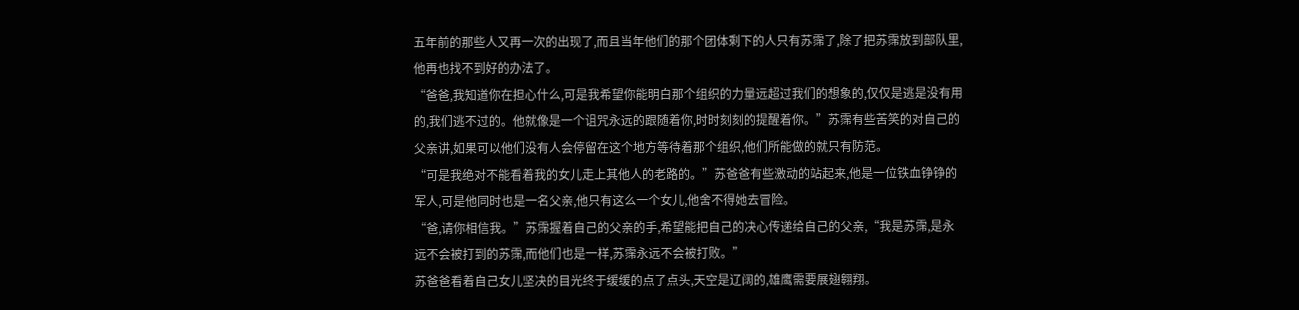五年前的那些人又再一次的出现了,而且当年他们的那个团体剩下的人只有苏霈了,除了把苏霈放到部队里,他再也找不到好的办法了。
“爸爸,我知道你在担心什么,可是我希望你能明白那个组织的力量远超过我们的想象的,仅仅是逃是没有用的,我们逃不过的。他就像是一个诅咒永远的跟随着你,时时刻刻的提醒着你。”苏霈有些苦笑的对自己的父亲讲,如果可以他们没有人会停留在这个地方等待着那个组织,他们所能做的就只有防范。
“可是我绝对不能看着我的女儿走上其他人的老路的。”苏爸爸有些激动的站起来,他是一位铁血铮铮的军人,可是他同时也是一名父亲,他只有这么一个女儿,他舍不得她去冒险。
“爸,请你相信我。”苏霈握着自己的父亲的手,希望能把自己的决心传递给自己的父亲,“我是苏霈,是永远不会被打到的苏霈,而他们也是一样,苏霈永远不会被打败。”
苏爸爸看着自己女儿坚决的目光终于缓缓的点了点头,天空是辽阔的,雄鹰需要展翅翱翔。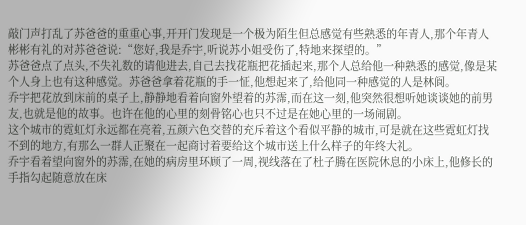敲门声打乱了苏爸爸的重重心事,开开门发现是一个极为陌生但总感觉有些熟悉的年青人,那个年青人彬彬有礼的对苏爸爸说:“您好,我是乔宇,听说苏小姐受伤了,特地来探望的。”
苏爸爸点了点头,不失礼数的请他进去,自己去找花瓶把花插起来,那个人总给他一种熟悉的感觉,像是某个人身上也有这种感觉。苏爸爸拿着花瓶的手一怔,他想起来了,给他同一种感觉的人是林阆。
乔宇把花放到床前的桌子上,静静地看着向窗外望着的苏霈,而在这一刻,他突然很想听她谈谈她的前男友,也就是他的故事。也许在他的心里的刻骨铭心也只不过是在她心里的一场闹剧。
这个城市的霓虹灯永远都在亮着,五颜六色交替的充斥着这个看似平静的城市,可是就在这些霓虹灯找不到的地方,有那么一群人正聚在一起商讨着要给这个城市送上什么样子的年终大礼。
乔宇看着望向窗外的苏霈,在她的病房里环顾了一周,视线落在了杜子腾在医院休息的小床上,他修长的手指勾起随意放在床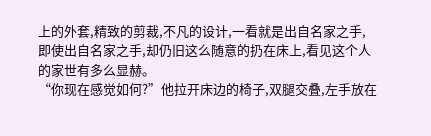上的外套,精致的剪裁,不凡的设计,一看就是出自名家之手,即使出自名家之手,却仍旧这么随意的扔在床上,看见这个人的家世有多么显赫。
“你现在感觉如何?”他拉开床边的椅子,双腿交叠,左手放在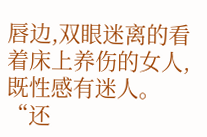唇边,双眼迷离的看着床上养伤的女人,既性感有迷人。
“还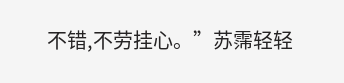不错,不劳挂心。”苏霈轻轻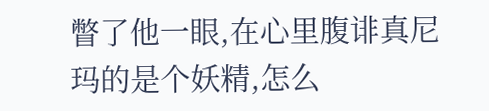瞥了他一眼,在心里腹诽真尼玛的是个妖精,怎么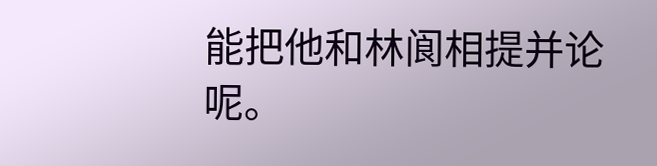能把他和林阆相提并论呢。